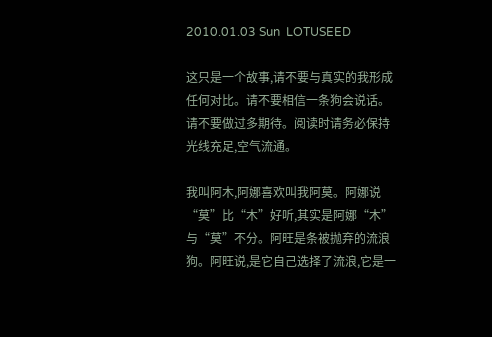2010.01.03 Sun  LOTUSEED

这只是一个故事,请不要与真实的我形成任何对比。请不要相信一条狗会说话。请不要做过多期待。阅读时请务必保持光线充足,空气流通。

我叫阿木,阿娜喜欢叫我阿莫。阿娜说“莫”比“木”好听,其实是阿娜“木”与“莫”不分。阿旺是条被抛弃的流浪狗。阿旺说,是它自己选择了流浪,它是一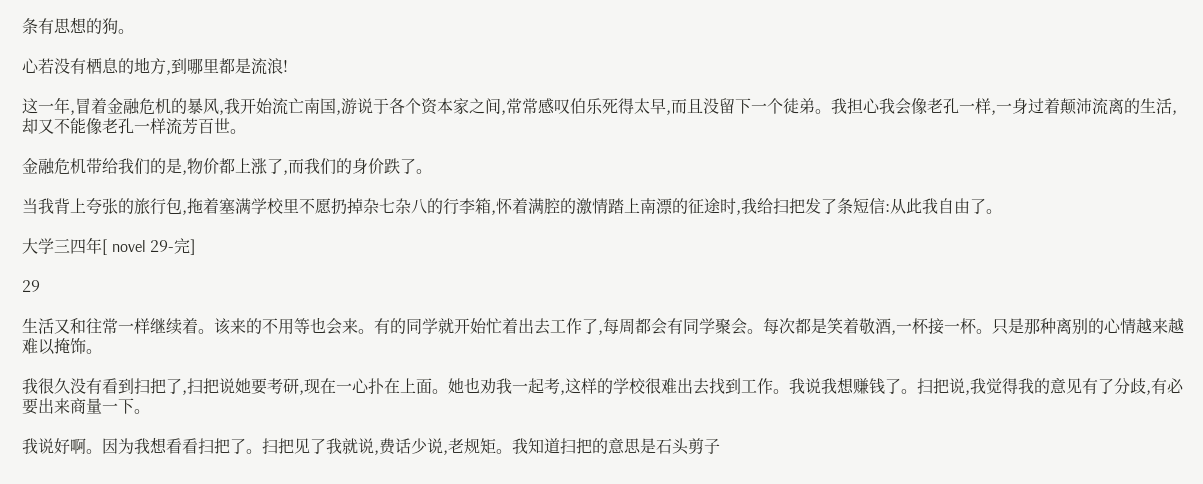条有思想的狗。

心若没有栖息的地方,到哪里都是流浪!

这一年,冒着金融危机的暴风,我开始流亡南国,游说于各个资本家之间,常常感叹伯乐死得太早,而且没留下一个徒弟。我担心我会像老孔一样,一身过着颠沛流离的生活,却又不能像老孔一样流芳百世。

金融危机带给我们的是,物价都上涨了,而我们的身价跌了。

当我背上夸张的旅行包,拖着塞满学校里不愿扔掉杂七杂八的行李箱,怀着满腔的激情踏上南漂的征途时,我给扫把发了条短信:从此我自由了。

大学三四年[ novel 29-完]

29

生活又和往常一样继续着。该来的不用等也会来。有的同学就开始忙着出去工作了,每周都会有同学聚会。每次都是笑着敬酒,一杯接一杯。只是那种离别的心情越来越难以掩饰。

我很久没有看到扫把了,扫把说她要考研,现在一心扑在上面。她也劝我一起考,这样的学校很难出去找到工作。我说我想赚钱了。扫把说,我觉得我的意见有了分歧,有必要出来商量一下。

我说好啊。因为我想看看扫把了。扫把见了我就说,费话少说,老规矩。我知道扫把的意思是石头剪子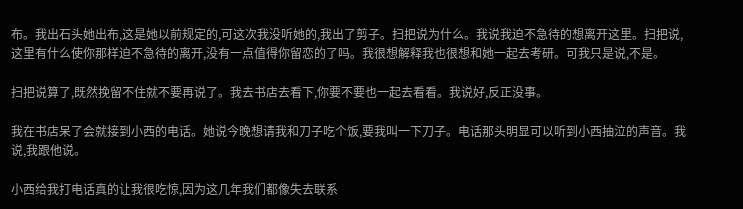布。我出石头她出布,这是她以前规定的,可这次我没听她的,我出了剪子。扫把说为什么。我说我迫不急待的想离开这里。扫把说,这里有什么使你那样迫不急待的离开,没有一点值得你留恋的了吗。我很想解释我也很想和她一起去考研。可我只是说,不是。

扫把说算了,既然挽留不住就不要再说了。我去书店去看下,你要不要也一起去看看。我说好,反正没事。

我在书店呆了会就接到小西的电话。她说今晚想请我和刀子吃个饭,要我叫一下刀子。电话那头明显可以听到小西抽泣的声音。我说,我跟他说。

小西给我打电话真的让我很吃惊,因为这几年我们都像失去联系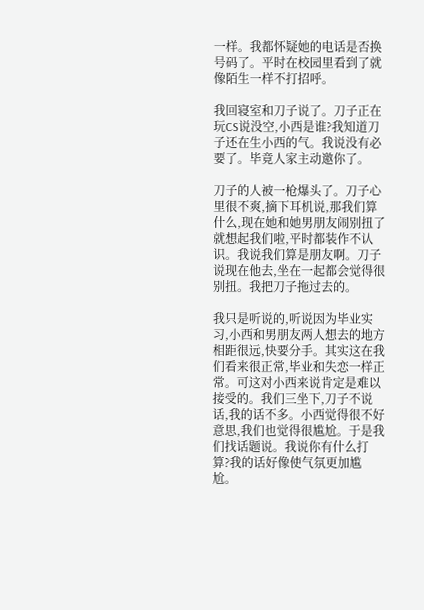一样。我都怀疑她的电话是否换号码了。平时在校园里看到了就像陌生一样不打招呼。

我回寝室和刀子说了。刀子正在玩CS说没空,小西是谁?我知道刀子还在生小西的气。我说没有必要了。毕竟人家主动邀你了。

刀子的人被一枪爆头了。刀子心里很不爽,摘下耳机说,那我们算什么,现在她和她男朋友闹别扭了就想起我们啦,平时都装作不认识。我说我们算是朋友啊。刀子说现在他去,坐在一起都会觉得很别扭。我把刀子拖过去的。

我只是听说的,听说因为毕业实习,小西和男朋友两人想去的地方相距很远,快要分手。其实这在我们看来很正常,毕业和失恋一样正常。可这对小西来说肯定是难以接受的。我们三坐下,刀子不说话,我的话不多。小西觉得很不好意思,我们也觉得很尴尬。于是我们找话题说。我说你有什么打算?我的话好像使气氛更加尴尬。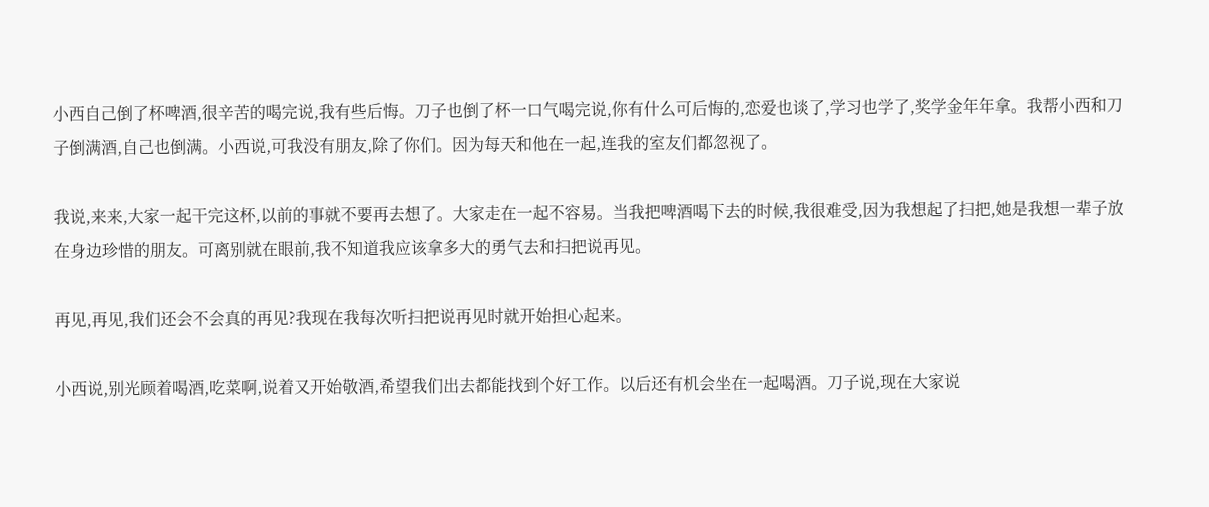小西自己倒了杯啤酒,很辛苦的喝完说,我有些后悔。刀子也倒了杯一口气喝完说,你有什么可后悔的,恋爱也谈了,学习也学了,奖学金年年拿。我帮小西和刀子倒满酒,自己也倒满。小西说,可我没有朋友,除了你们。因为每天和他在一起,连我的室友们都忽视了。

我说,来来,大家一起干完这杯,以前的事就不要再去想了。大家走在一起不容易。当我把啤酒喝下去的时候,我很难受,因为我想起了扫把,她是我想一辈子放在身边珍惜的朋友。可离别就在眼前,我不知道我应该拿多大的勇气去和扫把说再见。

再见,再见,我们还会不会真的再见?我现在我每次听扫把说再见时就开始担心起来。

小西说,别光顾着喝酒,吃菜啊,说着又开始敬酒,希望我们出去都能找到个好工作。以后还有机会坐在一起喝酒。刀子说,现在大家说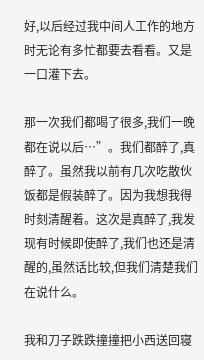好,以后经过我中间人工作的地方时无论有多忙都要去看看。又是一口灌下去。

那一次我们都喝了很多,我们一晚都在说以后…”。我们都醉了,真醉了。虽然我以前有几次吃散伙饭都是假装醉了。因为我想我得时刻清醒着。这次是真醉了,我发现有时候即使醉了,我们也还是清醒的,虽然话比较,但我们清楚我们在说什么。

我和刀子跌跌撞撞把小西送回寝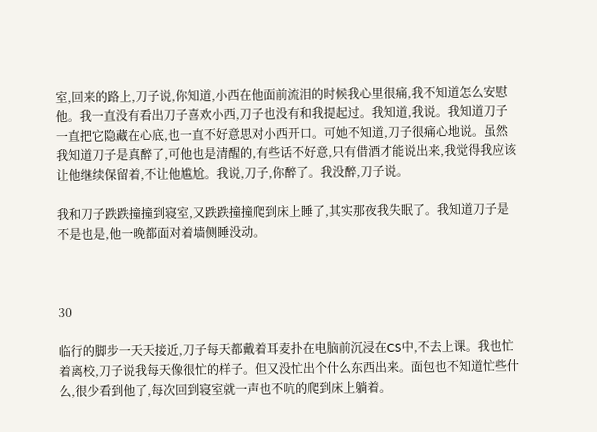室,回来的路上,刀子说,你知道,小西在他面前流泪的时候我心里很痛,我不知道怎么安慰他。我一直没有看出刀子喜欢小西,刀子也没有和我提起过。我知道,我说。我知道刀子一直把它隐藏在心底,也一直不好意思对小西开口。可她不知道,刀子很痛心地说。虽然我知道刀子是真醉了,可他也是清醒的,有些话不好意,只有借酒才能说出来,我觉得我应该让他继续保留着,不让他尴尬。我说,刀子,你醉了。我没醉,刀子说。

我和刀子跌跌撞撞到寝室,又跌跌撞撞爬到床上睡了,其实那夜我失眠了。我知道刀子是不是也是,他一晚都面对着墙侧睡没动。



30

临行的脚步一天天接近,刀子每天都戴着耳麦扑在电脑前沉浸在CS中,不去上课。我也忙着离校,刀子说我每天像很忙的样子。但又没忙出个什么东西出来。面包也不知道忙些什么,很少看到他了,每次回到寝室就一声也不吭的爬到床上躺着。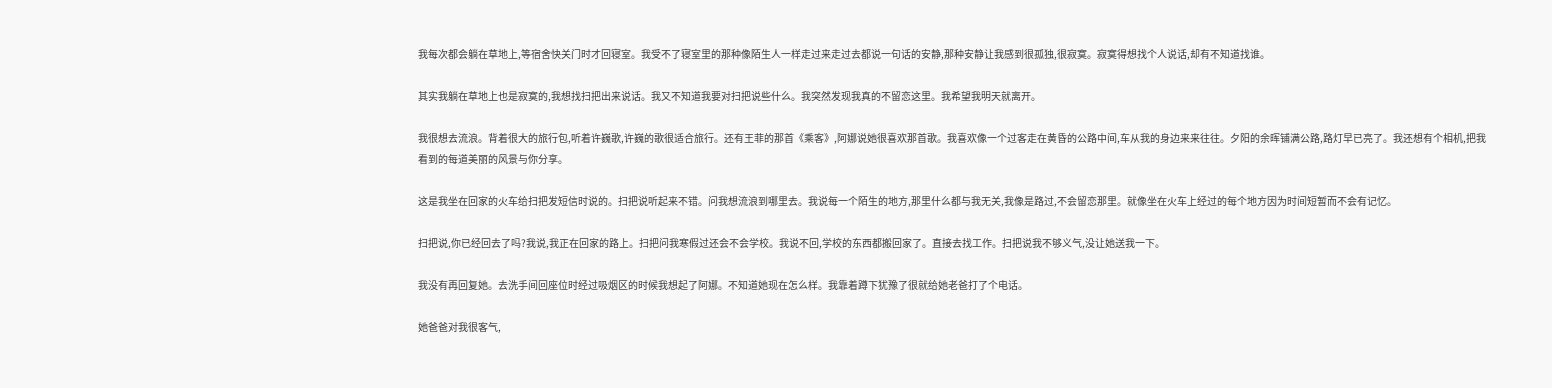我每次都会躺在草地上,等宿舍快关门时才回寝室。我受不了寝室里的那种像陌生人一样走过来走过去都说一句话的安静,那种安静让我感到很孤独,很寂寞。寂寞得想找个人说话,却有不知道找谁。

其实我躺在草地上也是寂寞的,我想找扫把出来说话。我又不知道我要对扫把说些什么。我突然发现我真的不留恋这里。我希望我明天就离开。

我很想去流浪。背着很大的旅行包,听着许巍歌,许巍的歌很适合旅行。还有王菲的那首《乘客》,阿娜说她很喜欢那首歌。我喜欢像一个过客走在黄昏的公路中间,车从我的身边来来往往。夕阳的余晖铺满公路,路灯早已亮了。我还想有个相机,把我看到的每道美丽的风景与你分享。

这是我坐在回家的火车给扫把发短信时说的。扫把说听起来不错。问我想流浪到哪里去。我说每一个陌生的地方,那里什么都与我无关,我像是路过,不会留恋那里。就像坐在火车上经过的每个地方因为时间短暂而不会有记忆。

扫把说,你已经回去了吗?我说,我正在回家的路上。扫把问我寒假过还会不会学校。我说不回,学校的东西都搬回家了。直接去找工作。扫把说我不够义气,没让她送我一下。

我没有再回复她。去洗手间回座位时经过吸烟区的时候我想起了阿娜。不知道她现在怎么样。我靠着蹲下犹豫了很就给她老爸打了个电话。

她爸爸对我很客气,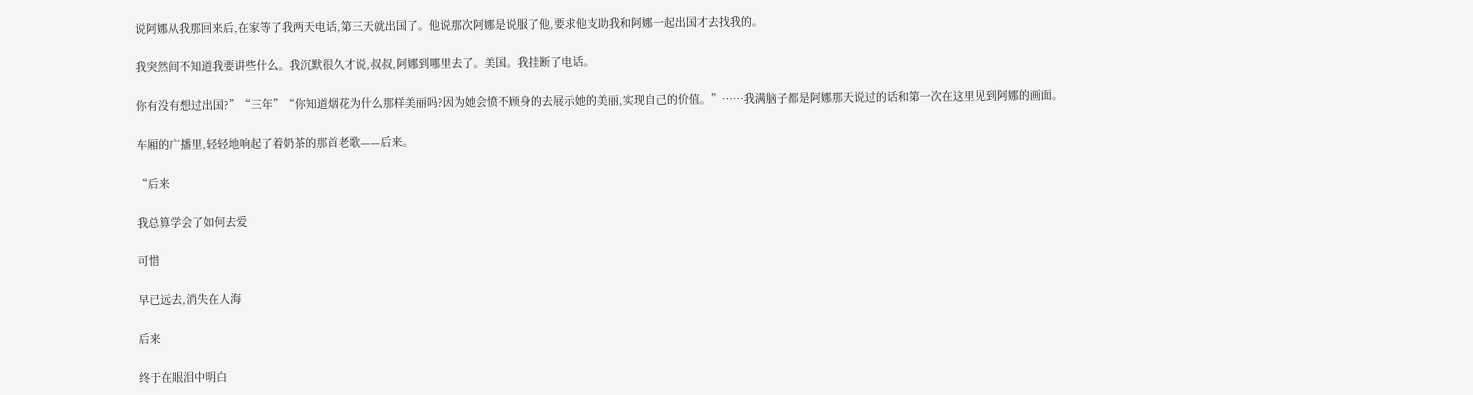说阿娜从我那回来后,在家等了我两天电话,第三天就出国了。他说那次阿娜是说服了他,要求他支助我和阿娜一起出国才去找我的。

我突然间不知道我要讲些什么。我沉默很久才说,叔叔,阿娜到哪里去了。美国。我挂断了电话。

你有没有想过出国?”“三年”“你知道烟花为什么那样美丽吗?因为她会愤不顾身的去展示她的美丽,实现自己的价值。”……我满脑子都是阿娜那天说过的话和第一次在这里见到阿娜的画面。

车厢的广播里,轻轻地响起了着奶茶的那首老歌——后来。

“后来

我总算学会了如何去爱

可惜

早已远去,消失在人海

后来

终于在眼泪中明白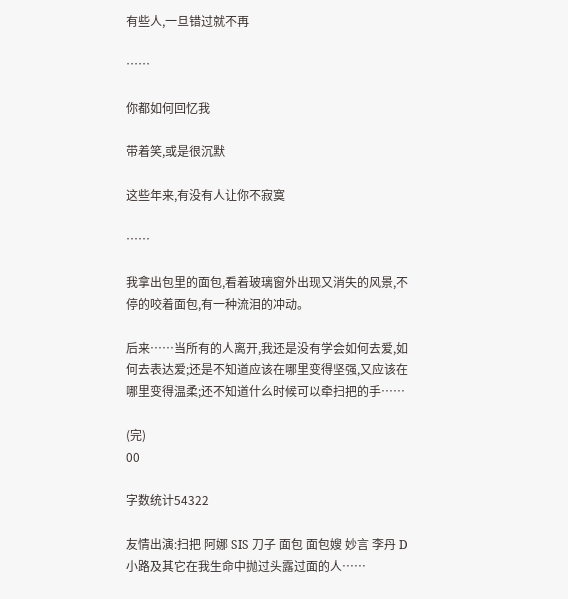有些人,一旦错过就不再

……

你都如何回忆我

带着笑,或是很沉默

这些年来,有没有人让你不寂寞

……

我拿出包里的面包,看着玻璃窗外出现又消失的风景,不停的咬着面包,有一种流泪的冲动。

后来……当所有的人离开,我还是没有学会如何去爱,如何去表达爱;还是不知道应该在哪里变得坚强,又应该在哪里变得温柔;还不知道什么时候可以牵扫把的手……

(完)
00

字数统计54322

友情出演:扫把 阿娜 SIS 刀子 面包 面包嫂 妙言 李丹 D 小路及其它在我生命中抛过头露过面的人……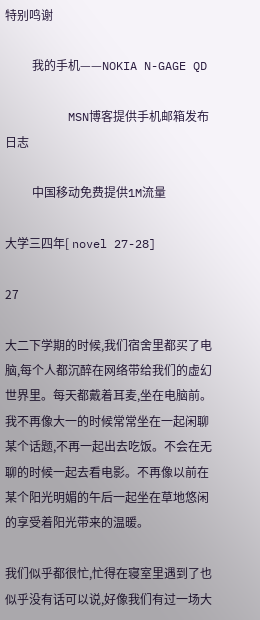特别鸣谢

         我的手机——NOKIA N-GAGE QD

         MSN博客提供手机邮箱发布日志

         中国移动免费提供1M流量

大学三四年[ novel 27-28]

27

大二下学期的时候,我们宿舍里都买了电脑,每个人都沉醉在网络带给我们的虚幻世界里。每天都戴着耳麦,坐在电脑前。我不再像大一的时候常常坐在一起闲聊某个话题,不再一起出去吃饭。不会在无聊的时候一起去看电影。不再像以前在某个阳光明媚的午后一起坐在草地悠闲的享受着阳光带来的温暖。

我们似乎都很忙,忙得在寝室里遇到了也似乎没有话可以说,好像我们有过一场大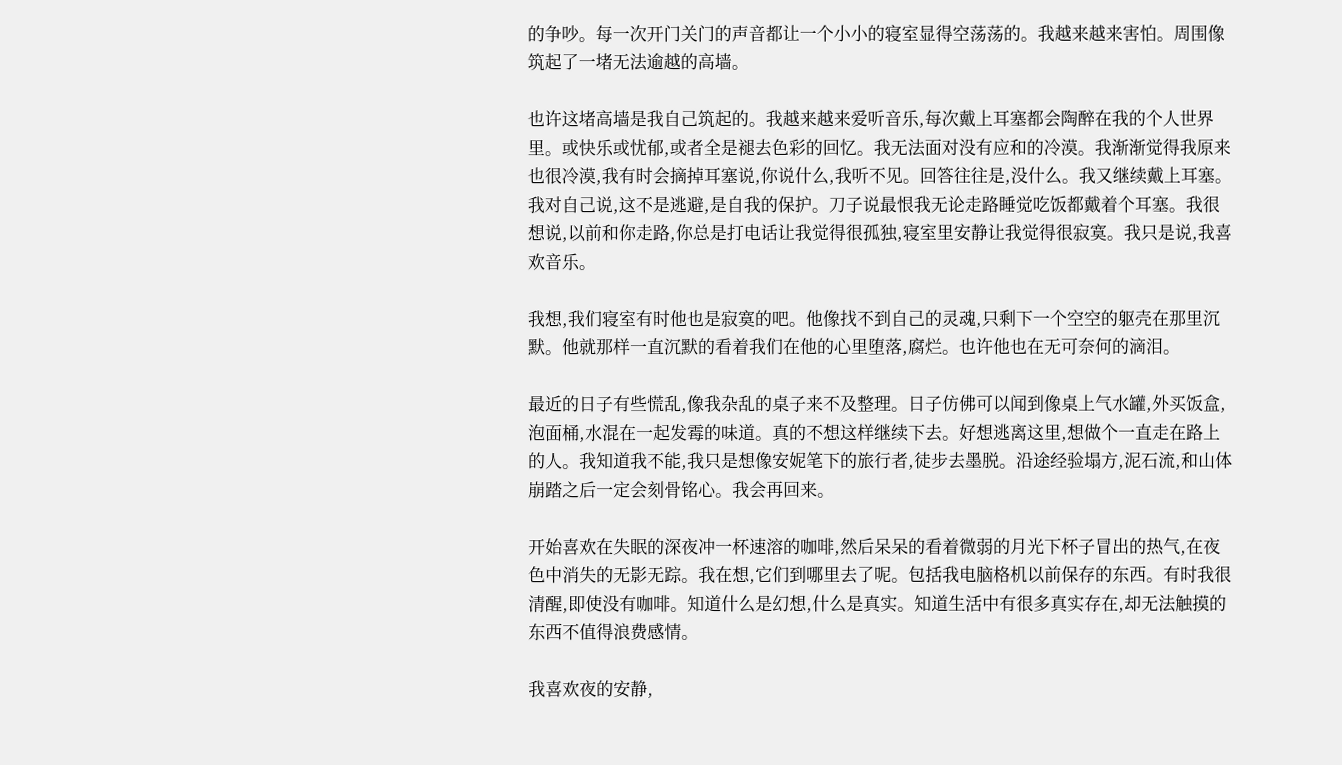的争吵。每一次开门关门的声音都让一个小小的寝室显得空荡荡的。我越来越来害怕。周围像筑起了一堵无法逾越的高墙。

也许这堵高墙是我自己筑起的。我越来越来爱听音乐,每次戴上耳塞都会陶醉在我的个人世界里。或快乐或忧郁,或者全是褪去色彩的回忆。我无法面对没有应和的冷漠。我渐渐觉得我原来也很冷漠,我有时会摘掉耳塞说,你说什么,我听不见。回答往往是,没什么。我又继续戴上耳塞。我对自己说,这不是逃避,是自我的保护。刀子说最恨我无论走路睡觉吃饭都戴着个耳塞。我很想说,以前和你走路,你总是打电话让我觉得很孤独,寝室里安静让我觉得很寂寞。我只是说,我喜欢音乐。

我想,我们寝室有时他也是寂寞的吧。他像找不到自己的灵魂,只剩下一个空空的躯壳在那里沉默。他就那样一直沉默的看着我们在他的心里堕落,腐烂。也许他也在无可奈何的滴泪。

最近的日子有些慌乱,像我杂乱的桌子来不及整理。日子仿佛可以闻到像桌上气水罐,外买饭盒,泡面桶,水混在一起发霉的味道。真的不想这样继续下去。好想逃离这里,想做个一直走在路上的人。我知道我不能,我只是想像安妮笔下的旅行者,徒步去墨脱。沿途经验塌方,泥石流,和山体崩踏之后一定会刻骨铭心。我会再回来。

开始喜欢在失眠的深夜冲一杯速溶的咖啡,然后呆呆的看着微弱的月光下杯子冒出的热气,在夜色中消失的无影无踪。我在想,它们到哪里去了呢。包括我电脑格机以前保存的东西。有时我很清醒,即使没有咖啡。知道什么是幻想,什么是真实。知道生活中有很多真实存在,却无法触摸的东西不值得浪费感情。

我喜欢夜的安静,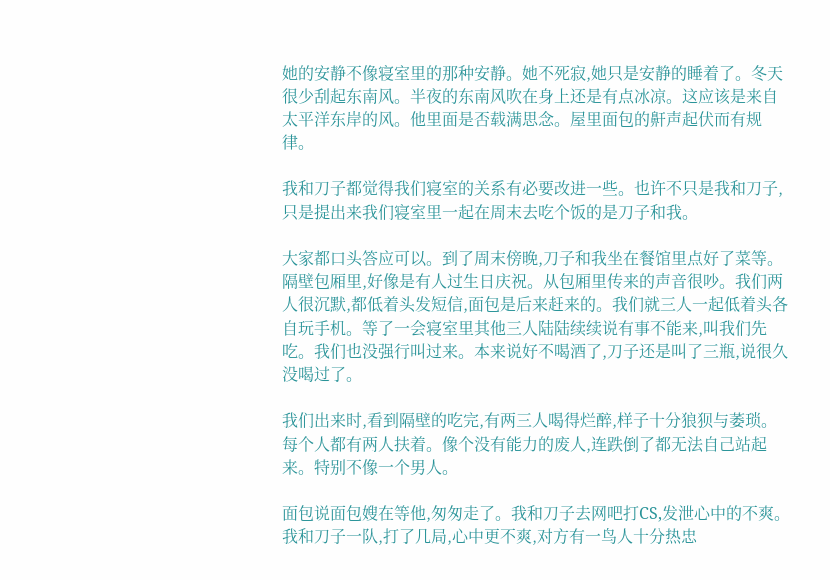她的安静不像寝室里的那种安静。她不死寂,她只是安静的睡着了。冬天很少刮起东南风。半夜的东南风吹在身上还是有点冰凉。这应该是来自太平洋东岸的风。他里面是否载满思念。屋里面包的鼾声起伏而有规律。

我和刀子都觉得我们寝室的关系有必要改进一些。也许不只是我和刀子,只是提出来我们寝室里一起在周末去吃个饭的是刀子和我。

大家都口头答应可以。到了周末傍晚,刀子和我坐在餐馆里点好了菜等。隔壁包厢里,好像是有人过生日庆祝。从包厢里传来的声音很吵。我们两人很沉默,都低着头发短信,面包是后来赶来的。我们就三人一起低着头各自玩手机。等了一会寝室里其他三人陆陆续续说有事不能来,叫我们先吃。我们也没强行叫过来。本来说好不喝酒了,刀子还是叫了三瓶,说很久没喝过了。

我们出来时,看到隔壁的吃完,有两三人喝得烂醉,样子十分狼狈与萎琐。每个人都有两人扶着。像个没有能力的废人,连跌倒了都无法自己站起来。特别不像一个男人。

面包说面包嫂在等他,匆匆走了。我和刀子去网吧打CS,发泄心中的不爽。我和刀子一队,打了几局,心中更不爽,对方有一鸟人十分热忠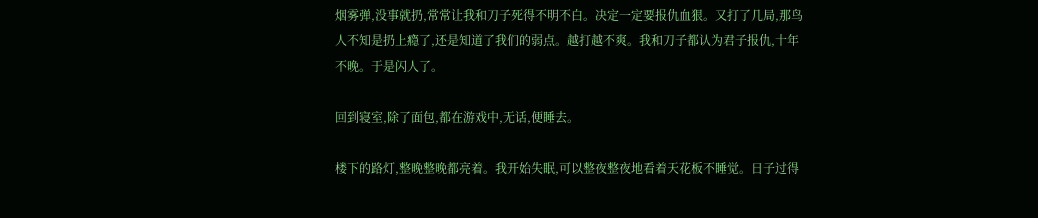烟雾弹,没事就扔,常常让我和刀子死得不明不白。决定一定要报仇血狠。又打了几局,那鸟人不知是扔上瘾了,还是知道了我们的弱点。越打越不爽。我和刀子都认为君子报仇,十年不晚。于是闪人了。

回到寝室,除了面包,都在游戏中,无话,便睡去。

楼下的路灯,整晚整晚都亮着。我开始失眠,可以整夜整夜地看着天花板不睡觉。日子过得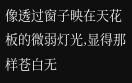像透过窗子映在天花板的微弱灯光,显得那样苍白无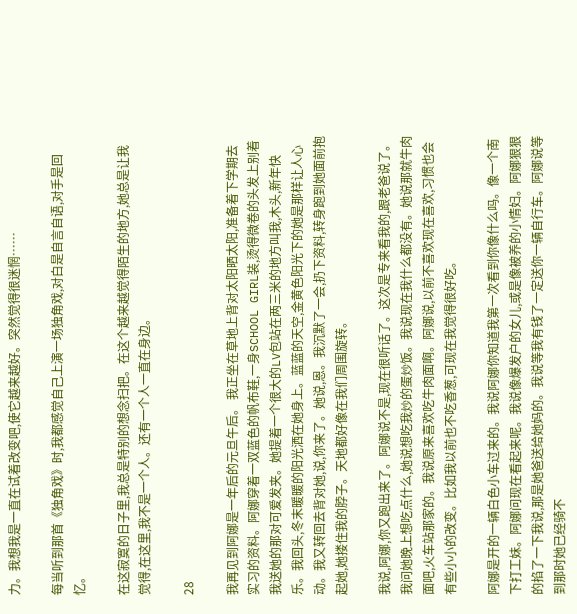力。我想我是一直在试着改变吧,使它越来越好。突然觉得很迷惘……

每当听到那首《独角戏》时,我都感觉自己上演一场独角戏,对白是自言自语,对手是回忆。

在这寂寞的日子里,我总是特别的想念扫把。在这个越来越觉得陌生的地方,她总是让我觉得,在这里,我不是一个人。还有一个人一直在身边。

28

我再见到阿娜是一年后的元旦午后。 我正坐在草地上背对太阳晒太阳,准备着下学期去实习的资料。阿娜穿着一双蓝色的帆布鞋,一身SCHOOL GIRL装,烫得微卷的头发上别着我送她的那对可爱发夹。她提着一个很大的LV包站在两三米的地方叫我,木头,新年快乐。我回头,冬末暖暖的阳光洒在她身上。蓝蓝的天空,金黄色阳光下的她是那样让人心动。我又转回去背对她,说,你来了。她说,恩。我沉默了一会,扔下资料,转身跑到她面前抱起她,她搂住我的脖子。天地都好像在我们周围旋转。

我说,阿娜,你又跑出来了。阿娜说不是,现在很听话了。这次是专来看我的,跟老爸说了。我问她晚上想吃点什么,她说想吃我炒的蛋炒饭。我说现在我什么都没有。她说那就牛肉面吧,火车站那家的。我说原来喜欢吃牛肉面啊。阿娜说,以前不喜欢现在喜欢,习惯也会有些小小的改变。比如我以前也不吃香葱,可现在我觉得很好吃。

阿娜是开的一辆白色小车过来的。我说阿娜你知道我第一次看到你像什么吗。像一个南下打工妹。阿娜问现在看起来呢。我说像爆发户的女儿,或是像被养的小情妇。阿娜狠狠的掐了一下我说,那是她爸送给她妈的。我说等我有钱了一定送你一辆自行车。阿娜说等到那时她已经骑不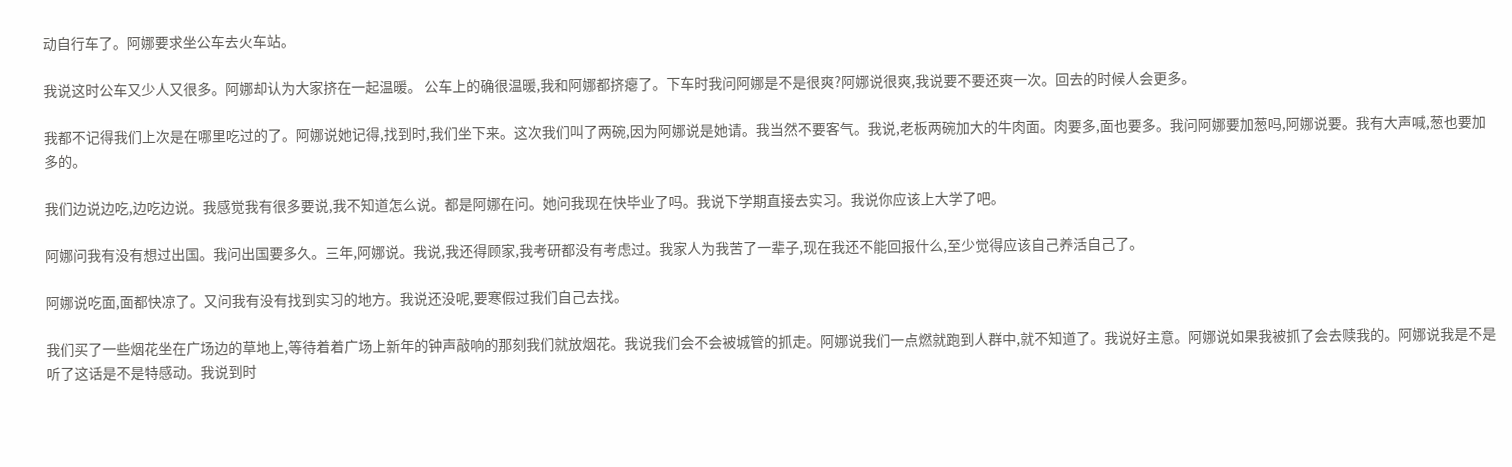动自行车了。阿娜要求坐公车去火车站。

我说这时公车又少人又很多。阿娜却认为大家挤在一起温暖。 公车上的确很温暖,我和阿娜都挤瘪了。下车时我问阿娜是不是很爽?阿娜说很爽,我说要不要还爽一次。回去的时候人会更多。

我都不记得我们上次是在哪里吃过的了。阿娜说她记得,找到时,我们坐下来。这次我们叫了两碗,因为阿娜说是她请。我当然不要客气。我说,老板两碗加大的牛肉面。肉要多,面也要多。我问阿娜要加葱吗,阿娜说要。我有大声喊,葱也要加多的。

我们边说边吃,边吃边说。我感觉我有很多要说,我不知道怎么说。都是阿娜在问。她问我现在快毕业了吗。我说下学期直接去实习。我说你应该上大学了吧。

阿娜问我有没有想过出国。我问出国要多久。三年,阿娜说。我说,我还得顾家,我考研都没有考虑过。我家人为我苦了一辈子,现在我还不能回报什么,至少觉得应该自己养活自己了。

阿娜说吃面,面都快凉了。又问我有没有找到实习的地方。我说还没呢,要寒假过我们自己去找。

我们买了一些烟花坐在广场边的草地上,等待着着广场上新年的钟声敲响的那刻我们就放烟花。我说我们会不会被城管的抓走。阿娜说我们一点燃就跑到人群中,就不知道了。我说好主意。阿娜说如果我被抓了会去赎我的。阿娜说我是不是听了这话是不是特感动。我说到时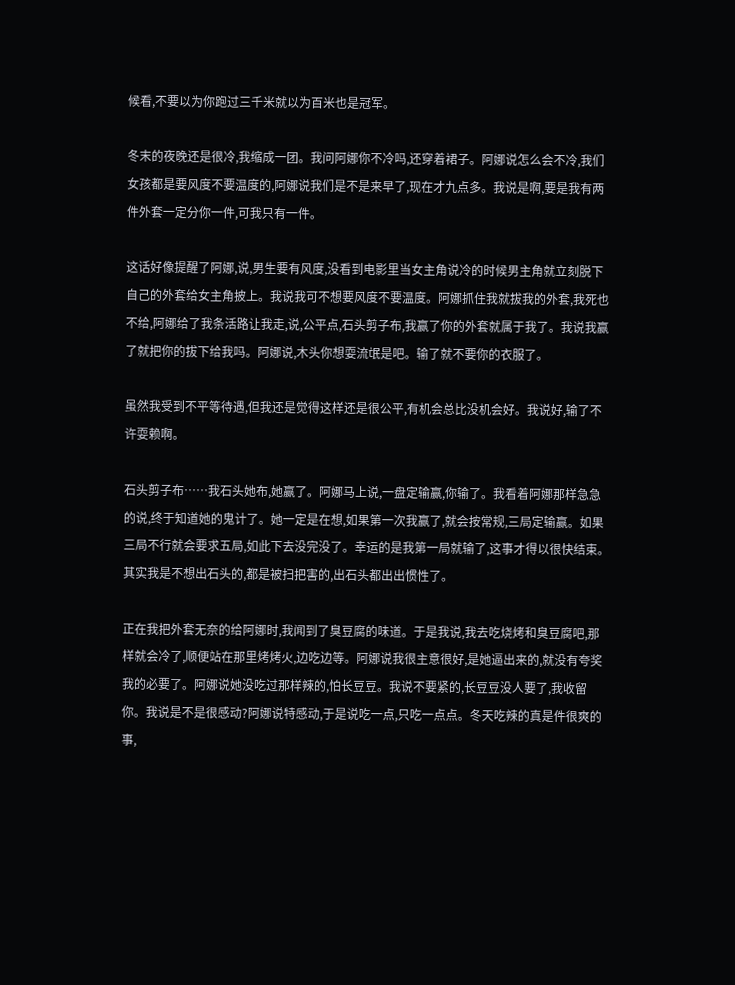候看,不要以为你跑过三千米就以为百米也是冠军。

冬末的夜晚还是很冷,我缩成一团。我问阿娜你不冷吗,还穿着裙子。阿娜说怎么会不冷,我们女孩都是要风度不要温度的,阿娜说我们是不是来早了,现在才九点多。我说是啊,要是我有两件外套一定分你一件,可我只有一件。

这话好像提醒了阿娜,说,男生要有风度,没看到电影里当女主角说冷的时候男主角就立刻脱下自己的外套给女主角披上。我说我可不想要风度不要温度。阿娜抓住我就拔我的外套,我死也不给,阿娜给了我条活路让我走,说,公平点,石头剪子布,我赢了你的外套就属于我了。我说我赢了就把你的拔下给我吗。阿娜说,木头你想耍流氓是吧。输了就不要你的衣服了。

虽然我受到不平等待遇,但我还是觉得这样还是很公平,有机会总比没机会好。我说好,输了不许耍赖啊。

石头剪子布……我石头她布,她赢了。阿娜马上说,一盘定输赢,你输了。我看着阿娜那样急急的说,终于知道她的鬼计了。她一定是在想,如果第一次我赢了,就会按常规,三局定输赢。如果三局不行就会要求五局,如此下去没完没了。幸运的是我第一局就输了,这事才得以很快结束。其实我是不想出石头的,都是被扫把害的,出石头都出出惯性了。

正在我把外套无奈的给阿娜时,我闻到了臭豆腐的味道。于是我说,我去吃烧烤和臭豆腐吧,那样就会冷了,顺便站在那里烤烤火,边吃边等。阿娜说我很主意很好,是她逼出来的,就没有夸奖我的必要了。阿娜说她没吃过那样辣的,怕长豆豆。我说不要紧的,长豆豆没人要了,我收留你。我说是不是很感动?阿娜说特感动,于是说吃一点,只吃一点点。冬天吃辣的真是件很爽的事,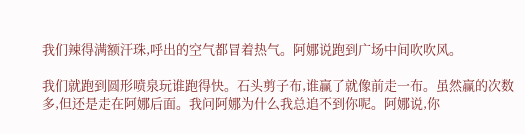我们辣得满额汗珠,呼出的空气都冒着热气。阿娜说跑到广场中间吹吹风。

我们就跑到圆形喷泉玩谁跑得快。石头剪子布,谁赢了就像前走一布。虽然赢的次数多,但还是走在阿娜后面。我问阿娜为什么我总追不到你呢。阿娜说,你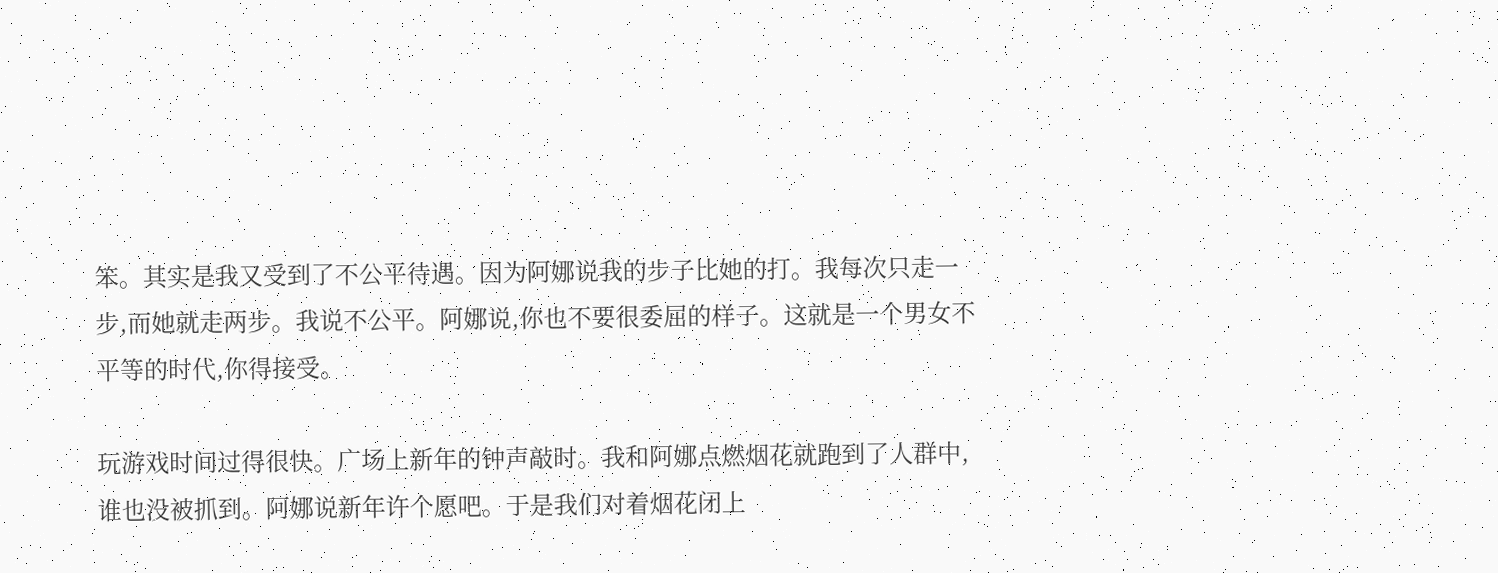笨。其实是我又受到了不公平待遇。因为阿娜说我的步子比她的打。我每次只走一步,而她就走两步。我说不公平。阿娜说,你也不要很委屈的样子。这就是一个男女不平等的时代,你得接受。

玩游戏时间过得很快。广场上新年的钟声敲时。我和阿娜点燃烟花就跑到了人群中,谁也没被抓到。阿娜说新年许个愿吧。于是我们对着烟花闭上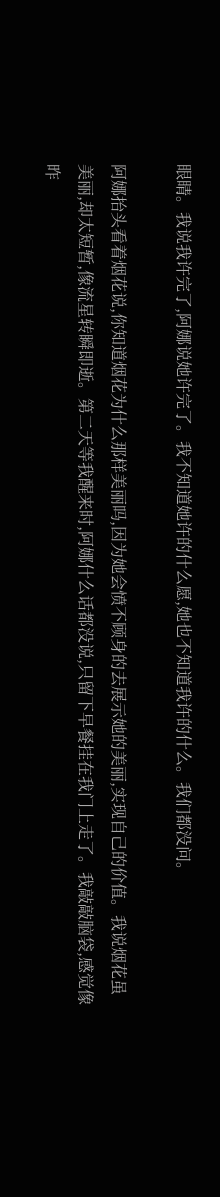眼睛。我说我许完了,阿娜说她许完了。我不知道她许的什么愿,她也不知道我许的什么。我们都没问。

阿娜抬头看着烟花说,你知道烟花为什么那样美丽吗,因为她会愤不顾身的去展示她的美丽,实现自己的价值。我说烟花虽美丽,却太短暂,像流星转瞬即逝。第二天等我醒来时,阿娜什么话都没说,只留下早餐挂在我门上走了。我敲敲脑袋,感觉像昨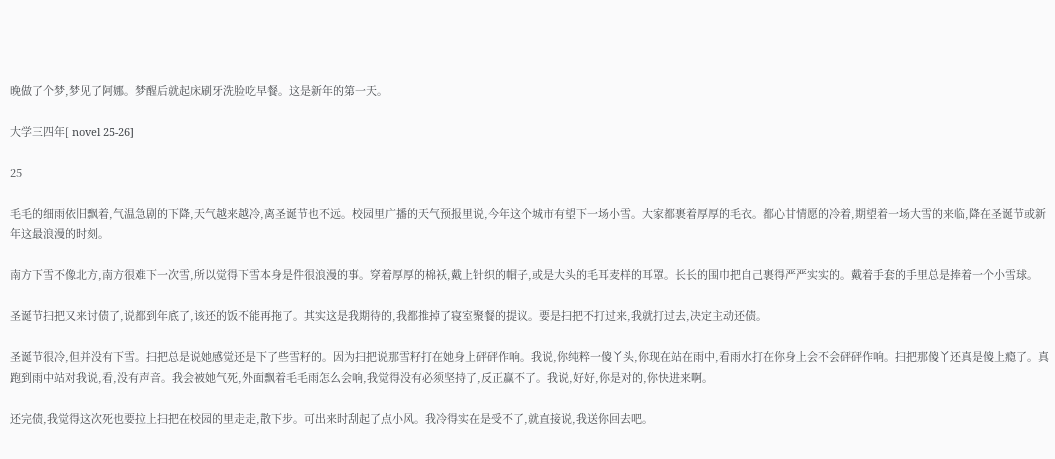晚做了个梦,梦见了阿娜。梦醒后就起床刷牙洗脸吃早餐。这是新年的第一天。

大学三四年[ novel 25-26]

25

毛毛的细雨依旧飘着,气温急剧的下降,天气越来越冷,离圣诞节也不远。校园里广播的天气预报里说,今年这个城市有望下一场小雪。大家都裹着厚厚的毛衣。都心甘情愿的冷着,期望着一场大雪的来临,降在圣诞节或新年这最浪漫的时刻。

南方下雪不像北方,南方很难下一次雪,所以觉得下雪本身是件很浪漫的事。穿着厚厚的棉袄,戴上针织的帽子,或是大头的毛耳麦样的耳罩。长长的围巾把自己裹得严严实实的。戴着手套的手里总是捧着一个小雪球。

圣诞节扫把又来讨债了,说都到年底了,该还的饭不能再拖了。其实这是我期待的,我都推掉了寝室聚餐的提议。要是扫把不打过来,我就打过去,决定主动还债。

圣诞节很冷,但并没有下雪。扫把总是说她感觉还是下了些雪籽的。因为扫把说那雪籽打在她身上砰砰作响。我说,你纯粹一傻丫头,你现在站在雨中,看雨水打在你身上会不会砰砰作响。扫把那傻丫还真是傻上瘾了。真跑到雨中站对我说,看,没有声音。我会被她气死,外面飘着毛毛雨怎么会响,我觉得没有必须坚持了,反正赢不了。我说,好好,你是对的,你快进来啊。

还完债,我觉得这次死也要拉上扫把在校园的里走走,散下步。可出来时刮起了点小风。我冷得实在是受不了,就直接说,我送你回去吧。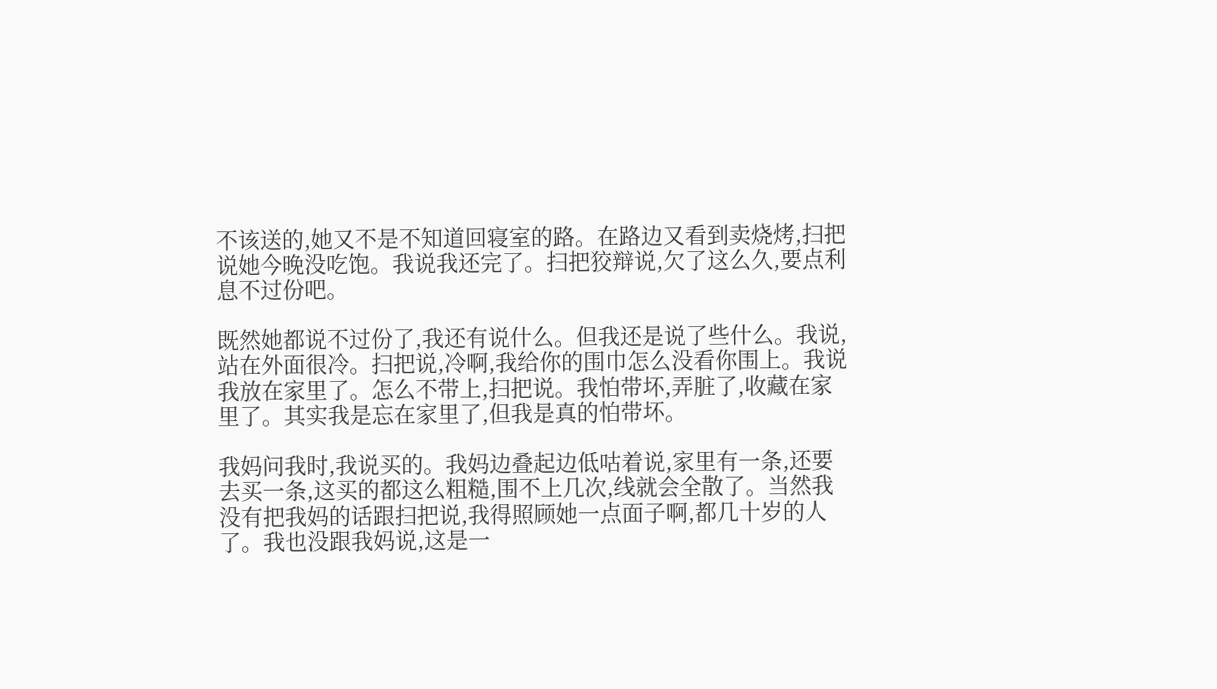不该送的,她又不是不知道回寝室的路。在路边又看到卖烧烤,扫把说她今晚没吃饱。我说我还完了。扫把狡辩说,欠了这么久,要点利息不过份吧。

既然她都说不过份了,我还有说什么。但我还是说了些什么。我说,站在外面很冷。扫把说,冷啊,我给你的围巾怎么没看你围上。我说我放在家里了。怎么不带上,扫把说。我怕带坏,弄脏了,收藏在家里了。其实我是忘在家里了,但我是真的怕带坏。

我妈问我时,我说买的。我妈边叠起边低咕着说,家里有一条,还要去买一条,这买的都这么粗糙,围不上几次,线就会全散了。当然我没有把我妈的话跟扫把说,我得照顾她一点面子啊,都几十岁的人了。我也没跟我妈说,这是一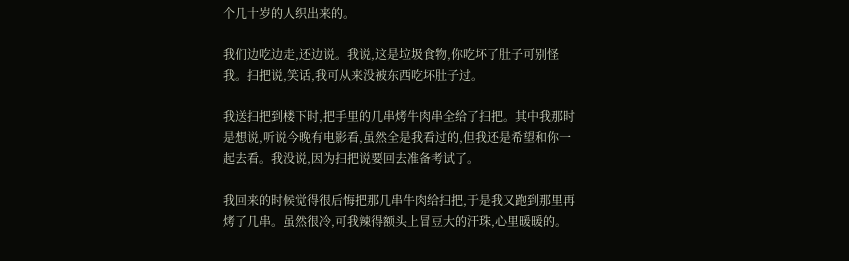个几十岁的人织出来的。

我们边吃边走,还边说。我说,这是垃圾食物,你吃坏了肚子可别怪我。扫把说,笑话,我可从来没被东西吃坏肚子过。

我送扫把到楼下时,把手里的几串烤牛肉串全给了扫把。其中我那时是想说,听说今晚有电影看,虽然全是我看过的,但我还是希望和你一起去看。我没说,因为扫把说要回去准备考试了。

我回来的时候觉得很后悔把那几串牛肉给扫把,于是我又跑到那里再烤了几串。虽然很冷,可我辣得额头上冒豆大的汗珠,心里暖暖的。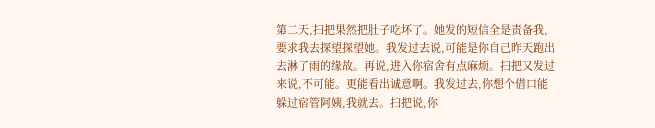第二天,扫把果然把肚子吃坏了。她发的短信全是责备我,要求我去探望探望她。我发过去说,可能是你自己昨天跑出去淋了雨的缘故。再说,进入你宿舍有点麻烦。扫把又发过来说,不可能。更能看出诚意啊。我发过去,你想个借口能躲过宿管阿姨,我就去。扫把说,你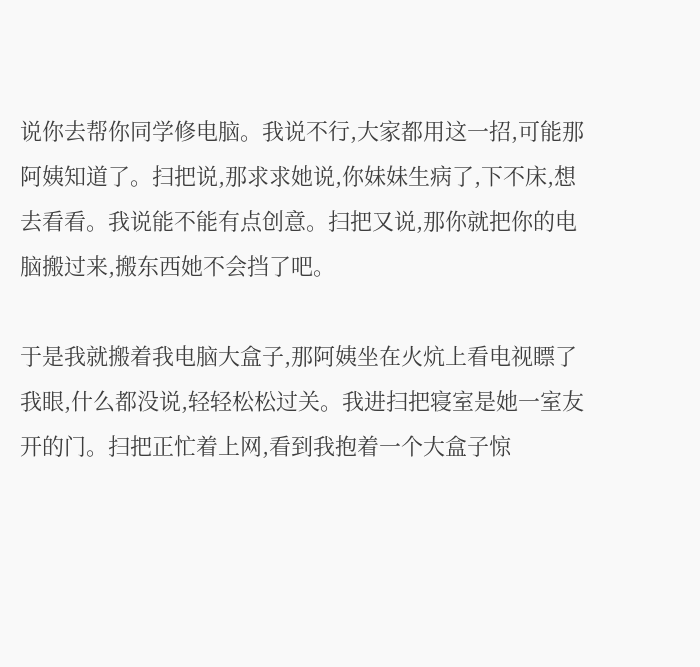说你去帮你同学修电脑。我说不行,大家都用这一招,可能那阿姨知道了。扫把说,那求求她说,你妹妹生病了,下不床,想去看看。我说能不能有点创意。扫把又说,那你就把你的电脑搬过来,搬东西她不会挡了吧。

于是我就搬着我电脑大盒子,那阿姨坐在火炕上看电视瞟了我眼,什么都没说,轻轻松松过关。我进扫把寝室是她一室友开的门。扫把正忙着上网,看到我抱着一个大盒子惊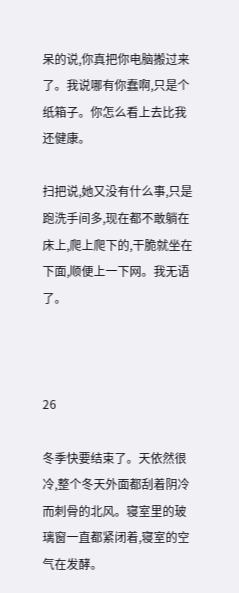呆的说,你真把你电脑搬过来了。我说哪有你蠢啊,只是个纸箱子。你怎么看上去比我还健康。

扫把说,她又没有什么事,只是跑洗手间多,现在都不敢躺在床上,爬上爬下的,干脆就坐在下面,顺便上一下网。我无语了。



26

冬季快要结束了。天依然很冷,整个冬天外面都刮着阴冷而刺骨的北风。寝室里的玻璃窗一直都紧闭着,寝室的空气在发酵。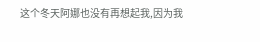这个冬天阿娜也没有再想起我,因为我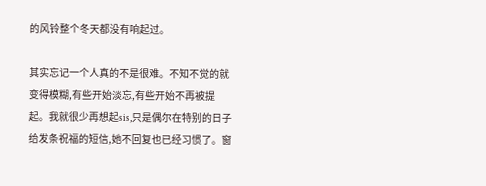的风铃整个冬天都没有响起过。

其实忘记一个人真的不是很难。不知不觉的就变得模糊,有些开始淡忘,有些开始不再被提起。我就很少再想起sis,只是偶尔在特别的日子给发条祝福的短信,她不回复也已经习惯了。窗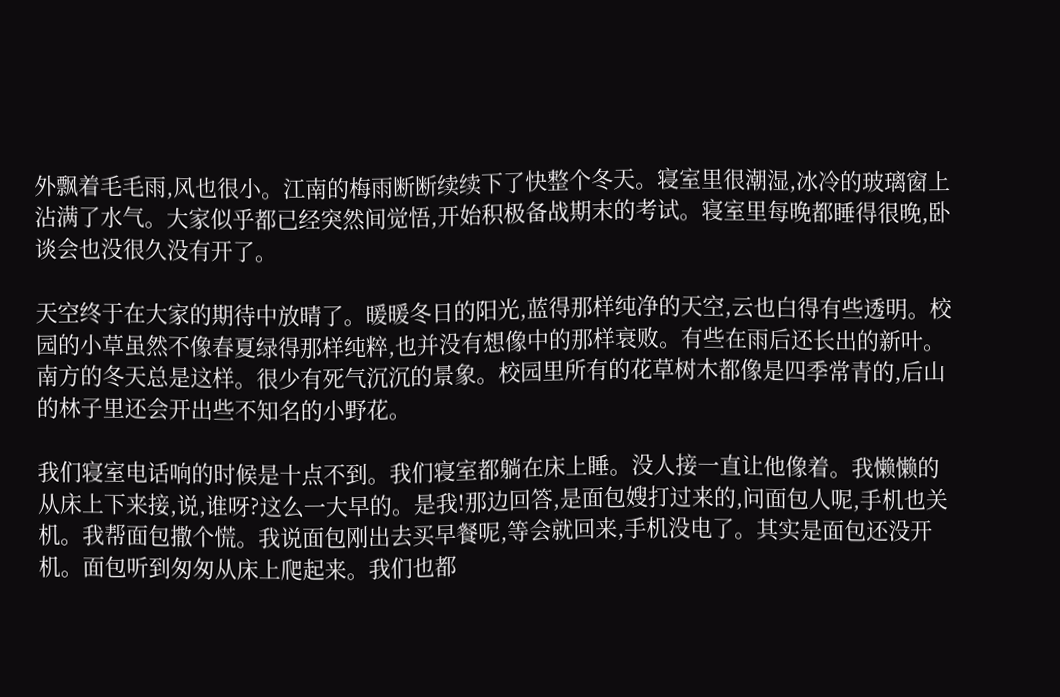外飘着毛毛雨,风也很小。江南的梅雨断断续续下了快整个冬天。寝室里很潮湿,冰冷的玻璃窗上沾满了水气。大家似乎都已经突然间觉悟,开始积极备战期末的考试。寝室里每晚都睡得很晚,卧谈会也没很久没有开了。

天空终于在大家的期待中放晴了。暖暖冬日的阳光,蓝得那样纯净的天空,云也白得有些透明。校园的小草虽然不像春夏绿得那样纯粹,也并没有想像中的那样衰败。有些在雨后还长出的新叶。南方的冬天总是这样。很少有死气沉沉的景象。校园里所有的花草树木都像是四季常青的,后山的林子里还会开出些不知名的小野花。

我们寝室电话响的时候是十点不到。我们寝室都躺在床上睡。没人接一直让他像着。我懒懒的从床上下来接,说,谁呀?这么一大早的。是我!那边回答,是面包嫂打过来的,问面包人呢,手机也关机。我帮面包撒个慌。我说面包刚出去买早餐呢,等会就回来,手机没电了。其实是面包还没开机。面包听到匆匆从床上爬起来。我们也都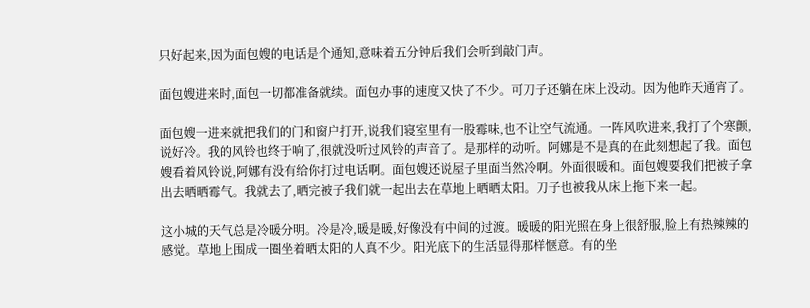只好起来,因为面包嫂的电话是个通知,意味着五分钟后我们会听到敲门声。

面包嫂进来时,面包一切都准备就续。面包办事的速度又快了不少。可刀子还躺在床上没动。因为他昨天通宵了。

面包嫂一进来就把我们的门和窗户打开,说我们寝室里有一股霉味,也不让空气流通。一阵风吹进来,我打了个寒颤,说好冷。我的风铃也终于响了,很就没听过风铃的声音了。是那样的动听。阿娜是不是真的在此刻想起了我。面包嫂看着风铃说,阿娜有没有给你打过电话啊。面包嫂还说屋子里面当然冷啊。外面很暖和。面包嫂要我们把被子拿出去晒晒霉气。我就去了,晒完被子我们就一起出去在草地上晒晒太阳。刀子也被我从床上拖下来一起。

这小城的天气总是冷暖分明。冷是冷,暖是暖,好像没有中间的过渡。暖暖的阳光照在身上很舒服,脸上有热辣辣的感觉。草地上围成一圈坐着晒太阳的人真不少。阳光底下的生活显得那样惬意。有的坐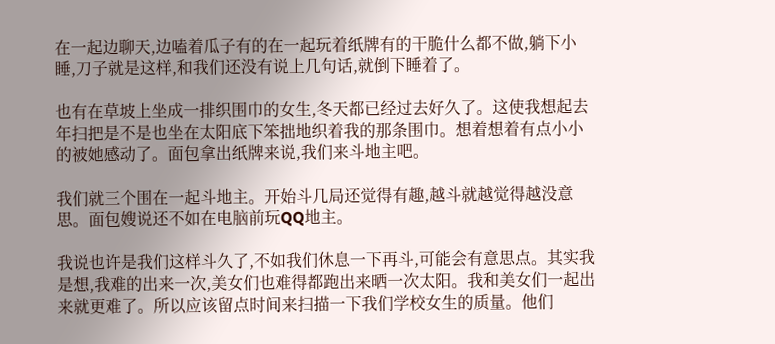在一起边聊天,边嗑着瓜子有的在一起玩着纸牌有的干脆什么都不做,躺下小睡,刀子就是这样,和我们还没有说上几句话,就倒下睡着了。

也有在草坡上坐成一排织围巾的女生,冬天都已经过去好久了。这使我想起去年扫把是不是也坐在太阳底下笨拙地织着我的那条围巾。想着想着有点小小的被她感动了。面包拿出纸牌来说,我们来斗地主吧。

我们就三个围在一起斗地主。开始斗几局还觉得有趣,越斗就越觉得越没意思。面包嫂说还不如在电脑前玩QQ地主。

我说也许是我们这样斗久了,不如我们休息一下再斗,可能会有意思点。其实我是想,我难的出来一次,美女们也难得都跑出来晒一次太阳。我和美女们一起出来就更难了。所以应该留点时间来扫描一下我们学校女生的质量。他们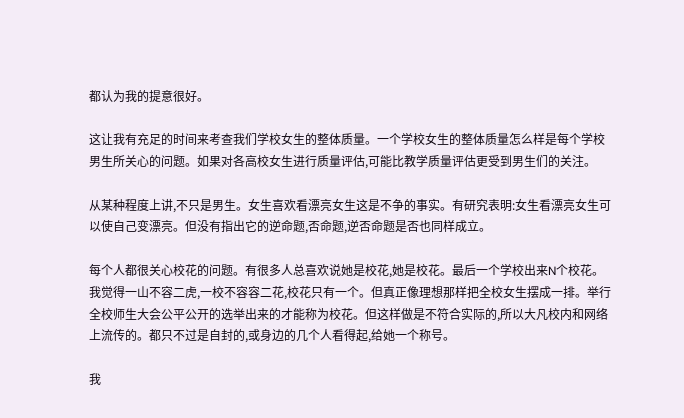都认为我的提意很好。

这让我有充足的时间来考查我们学校女生的整体质量。一个学校女生的整体质量怎么样是每个学校男生所关心的问题。如果对各高校女生进行质量评估,可能比教学质量评估更受到男生们的关注。

从某种程度上讲,不只是男生。女生喜欢看漂亮女生这是不争的事实。有研究表明:女生看漂亮女生可以使自己变漂亮。但没有指出它的逆命题,否命题,逆否命题是否也同样成立。

每个人都很关心校花的问题。有很多人总喜欢说她是校花,她是校花。最后一个学校出来N个校花。我觉得一山不容二虎,一校不容容二花,校花只有一个。但真正像理想那样把全校女生摆成一排。举行全校师生大会公平公开的选举出来的才能称为校花。但这样做是不符合实际的,所以大凡校内和网络上流传的。都只不过是自封的,或身边的几个人看得起,给她一个称号。

我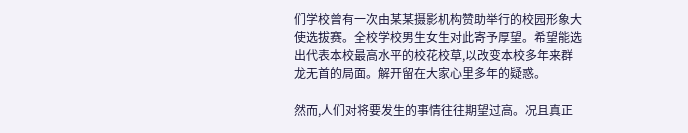们学校曾有一次由某某摄影机构赞助举行的校园形象大使选拔赛。全校学校男生女生对此寄予厚望。希望能选出代表本校最高水平的校花校草,以改变本校多年来群龙无首的局面。解开留在大家心里多年的疑惑。

然而,人们对将要发生的事情往往期望过高。况且真正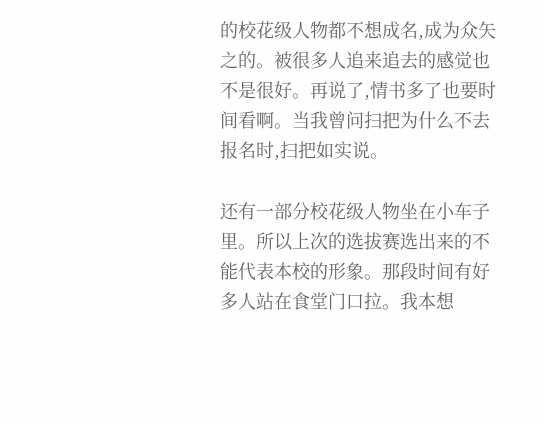的校花级人物都不想成名,成为众矢之的。被很多人追来追去的感觉也不是很好。再说了,情书多了也要时间看啊。当我曾问扫把为什么不去报名时,扫把如实说。

还有一部分校花级人物坐在小车子里。所以上次的选拔赛选出来的不能代表本校的形象。那段时间有好多人站在食堂门口拉。我本想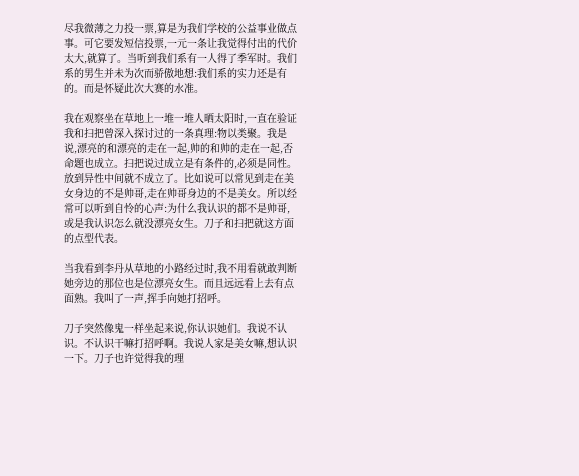尽我微薄之力投一票,算是为我们学校的公益事业做点事。可它要发短信投票,一元一条让我觉得付出的代价太大,就算了。当听到我们系有一人得了季军时。我们系的男生并未为次而骄傲地想:我们系的实力还是有的。而是怀疑此次大赛的水准。

我在观察坐在草地上一堆一堆人晒太阳时,一直在验证我和扫把曾深入探讨过的一条真理:物以类聚。我是说,漂亮的和漂亮的走在一起,帅的和帅的走在一起,否命题也成立。扫把说过成立是有条件的,必须是同性。放到异性中间就不成立了。比如说可以常见到走在美女身边的不是帅哥,走在帅哥身边的不是美女。所以经常可以听到自怜的心声:为什么我认识的都不是帅哥,或是我认识怎么就没漂亮女生。刀子和扫把就这方面的点型代表。

当我看到李丹从草地的小路经过时,我不用看就敢判断她旁边的那位也是位漂亮女生。而且远远看上去有点面熟。我叫了一声,挥手向她打招呼。

刀子突然像鬼一样坐起来说,你认识她们。我说不认识。不认识干嘛打招呼啊。我说人家是美女嘛,想认识一下。刀子也许觉得我的理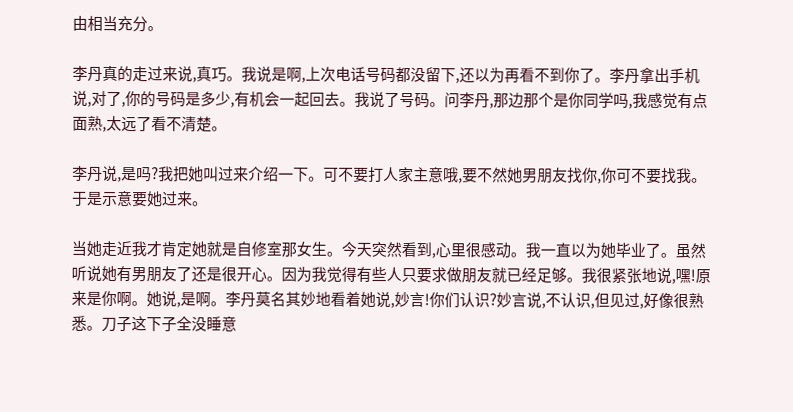由相当充分。

李丹真的走过来说,真巧。我说是啊,上次电话号码都没留下,还以为再看不到你了。李丹拿出手机说,对了,你的号码是多少,有机会一起回去。我说了号码。问李丹,那边那个是你同学吗,我感觉有点面熟,太远了看不清楚。

李丹说,是吗?我把她叫过来介绍一下。可不要打人家主意哦,要不然她男朋友找你,你可不要找我。于是示意要她过来。

当她走近我才肯定她就是自修室那女生。今天突然看到,心里很感动。我一直以为她毕业了。虽然听说她有男朋友了还是很开心。因为我觉得有些人只要求做朋友就已经足够。我很紧张地说,嘿!原来是你啊。她说,是啊。李丹莫名其妙地看着她说,妙言!你们认识?妙言说,不认识,但见过,好像很熟悉。刀子这下子全没睡意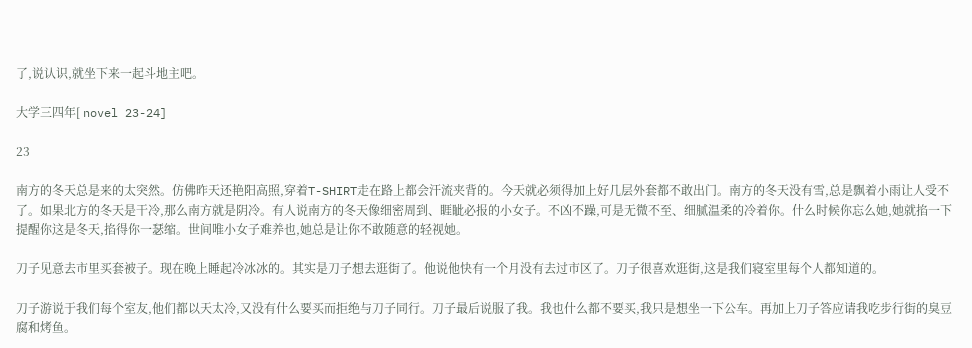了,说认识,就坐下来一起斗地主吧。

大学三四年[ novel 23-24]

23

南方的冬天总是来的太突然。仿佛昨天还艳阳高照,穿着T-SHIRT走在路上都会汗流夹背的。今天就必须得加上好几层外套都不敢出门。南方的冬天没有雪,总是飘着小雨让人受不了。如果北方的冬天是干冷,那么南方就是阴冷。有人说南方的冬天像细密周到、睚眦必报的小女子。不凶不躁,可是无微不至、细腻温柔的冷着你。什么时候你忘么她,她就掐一下提醒你这是冬天,掐得你一瑟缩。世间唯小女子难养也,她总是让你不敢随意的轻视她。

刀子见意去市里买套被子。现在晚上睡起冷冰冰的。其实是刀子想去逛街了。他说他快有一个月没有去过市区了。刀子很喜欢逛街,这是我们寝室里每个人都知道的。

刀子游说于我们每个室友,他们都以天太冷,又没有什么要买而拒绝与刀子同行。刀子最后说服了我。我也什么都不要买,我只是想坐一下公车。再加上刀子答应请我吃步行街的臭豆腐和烤鱼。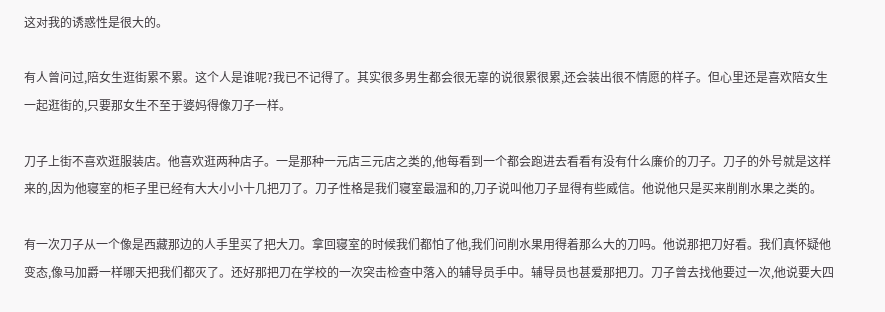这对我的诱惑性是很大的。

有人曾问过,陪女生逛街累不累。这个人是谁呢?我已不记得了。其实很多男生都会很无辜的说很累很累,还会装出很不情愿的样子。但心里还是喜欢陪女生一起逛街的,只要那女生不至于婆妈得像刀子一样。

刀子上街不喜欢逛服装店。他喜欢逛两种店子。一是那种一元店三元店之类的,他每看到一个都会跑进去看看有没有什么廉价的刀子。刀子的外号就是这样来的,因为他寝室的柜子里已经有大大小小十几把刀了。刀子性格是我们寝室最温和的,刀子说叫他刀子显得有些威信。他说他只是买来削削水果之类的。

有一次刀子从一个像是西藏那边的人手里买了把大刀。拿回寝室的时候我们都怕了他,我们问削水果用得着那么大的刀吗。他说那把刀好看。我们真怀疑他变态,像马加爵一样哪天把我们都灭了。还好那把刀在学校的一次突击检查中落入的辅导员手中。辅导员也甚爱那把刀。刀子曾去找他要过一次,他说要大四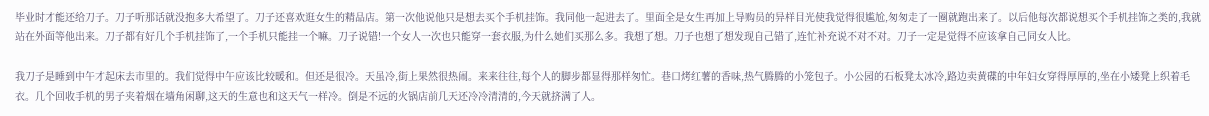毕业时才能还给刀子。刀子听那话就没抱多大希望了。刀子还喜欢逛女生的精品店。第一次他说他只是想去买个手机挂饰。我同他一起进去了。里面全是女生再加上导购员的异样目光使我觉得很尴尬,匆匆走了一圈就跑出来了。以后他每次都说想买个手机挂饰之类的,我就站在外面等他出来。刀子都有好几个手机挂饰了,一个手机只能挂一个嘛。刀子说错!一个女人一次也只能穿一套衣服,为什么她们买那么多。我想了想。刀子也想了想发现自己错了,连忙补充说不对不对。刀子一定是觉得不应该拿自己同女人比。

我刀子是睡到中午才起床去市里的。我们觉得中午应该比较暖和。但还是很冷。天虽冷,街上果然很热闹。来来往往,每个人的脚步都显得那样匆忙。巷口烤红薯的香味,热气腾腾的小笼包子。小公园的石板凳太冰冷,路边卖黄碟的中年妇女穿得厚厚的,坐在小矮凳上织着毛衣。几个回收手机的男子夹着烟在墙角闲聊,这天的生意也和这天气一样冷。倒是不远的火锅店前几天还冷冷清清的,今天就挤满了人。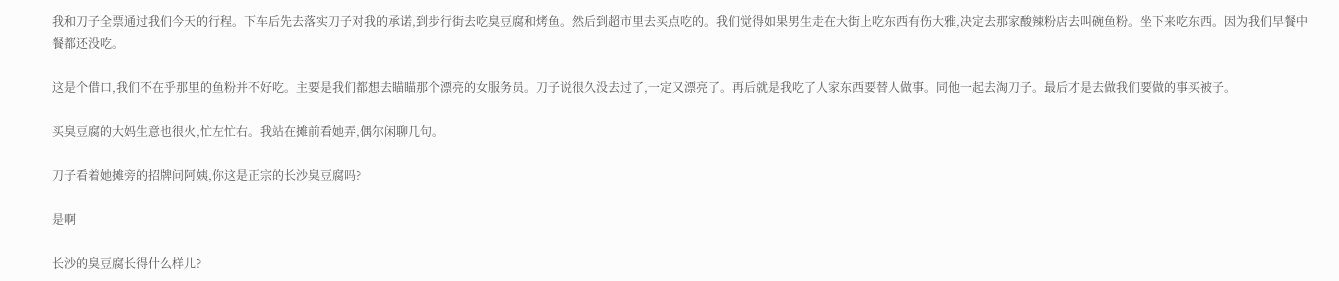我和刀子全票通过我们今天的行程。下车后先去落实刀子对我的承诺,到步行街去吃臭豆腐和烤鱼。然后到超市里去买点吃的。我们觉得如果男生走在大街上吃东西有伤大雅,决定去那家酸辣粉店去叫碗鱼粉。坐下来吃东西。因为我们早餐中餐都还没吃。

这是个借口,我们不在乎那里的鱼粉并不好吃。主要是我们都想去瞄瞄那个漂亮的女服务员。刀子说很久没去过了,一定又漂亮了。再后就是我吃了人家东西要替人做事。同他一起去淘刀子。最后才是去做我们要做的事买被子。

买臭豆腐的大妈生意也很火,忙左忙右。我站在摊前看她弄,偶尔闲聊几句。

刀子看着她摊旁的招牌问阿姨,你这是正宗的长沙臭豆腐吗?

是啊

长沙的臭豆腐长得什么样儿?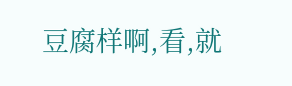豆腐样啊,看,就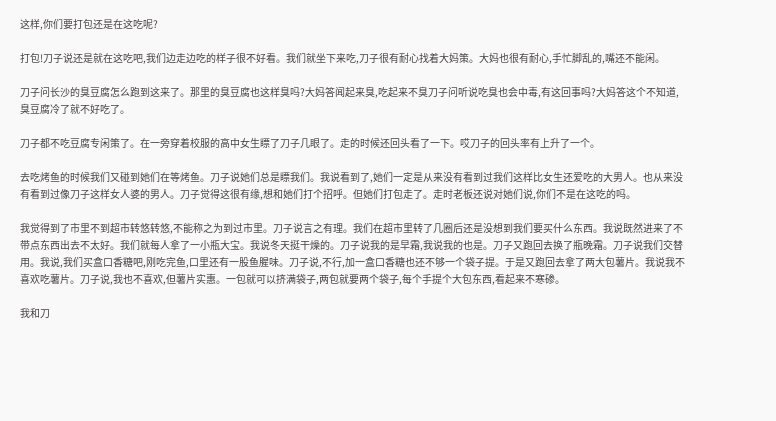这样,你们要打包还是在这吃呢?

打包!刀子说还是就在这吃吧,我们边走边吃的样子很不好看。我们就坐下来吃,刀子很有耐心找着大妈策。大妈也很有耐心,手忙脚乱的,嘴还不能闲。

刀子问长沙的臭豆腐怎么跑到这来了。那里的臭豆腐也这样臭吗?大妈答闻起来臭,吃起来不臭刀子问听说吃臭也会中毒,有这回事吗?大妈答这个不知道,臭豆腐冷了就不好吃了。

刀子都不吃豆腐专闲策了。在一旁穿着校服的高中女生瞟了刀子几眼了。走的时候还回头看了一下。哎刀子的回头率有上升了一个。

去吃烤鱼的时候我们又碰到她们在等烤鱼。刀子说她们总是瞟我们。我说看到了,她们一定是从来没有看到过我们这样比女生还爱吃的大男人。也从来没有看到过像刀子这样女人婆的男人。刀子觉得这很有缘,想和她们打个招呼。但她们打包走了。走时老板还说对她们说,你们不是在这吃的吗。

我觉得到了市里不到超市转悠转悠,不能称之为到过市里。刀子说言之有理。我们在超市里转了几圈后还是没想到我们要买什么东西。我说既然进来了不带点东西出去不太好。我们就每人拿了一小瓶大宝。我说冬天挺干燥的。刀子说我的是早霜,我说我的也是。刀子又跑回去换了瓶晚霜。刀子说我们交替用。我说,我们买盒口香糖吧,刚吃完鱼,口里还有一股鱼腥味。刀子说,不行,加一盒口香糖也还不够一个袋子提。于是又跑回去拿了两大包薯片。我说我不喜欢吃薯片。刀子说,我也不喜欢,但薯片实惠。一包就可以挤满袋子,两包就要两个袋子,每个手提个大包东西,看起来不寒碜。

我和刀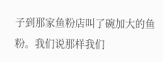子到那家鱼粉店叫了碗加大的鱼粉。我们说那样我们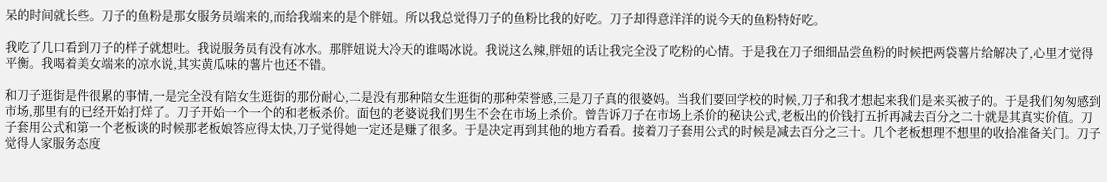呆的时间就长些。刀子的鱼粉是那女服务员端来的,而给我端来的是个胖妞。所以我总觉得刀子的鱼粉比我的好吃。刀子却得意洋洋的说今天的鱼粉特好吃。

我吃了几口看到刀子的样子就想吐。我说服务员有没有冰水。那胖妞说大冷天的谁喝冰说。我说这么辣,胖妞的话让我完全没了吃粉的心情。于是我在刀子细细品尝鱼粉的时候把两袋薯片给解决了,心里才觉得平衡。我喝着美女端来的凉水说,其实黄瓜味的薯片也还不错。

和刀子逛街是件很累的事情,一是完全没有陪女生逛街的那份耐心,二是没有那种陪女生逛街的那种荣誉感,三是刀子真的很婆妈。当我们要回学校的时候,刀子和我才想起来我们是来买被子的。于是我们匆匆感到市场,那里有的已经开始打烊了。刀子开始一个一个的和老板杀价。面包的老婆说我们男生不会在市场上杀价。曾告诉刀子在市场上杀价的秘诀公式,老板出的价钱打五折再减去百分之二十就是其真实价值。刀子套用公式和第一个老板谈的时候那老板娘答应得太快,刀子觉得她一定还是赚了很多。于是决定再到其他的地方看看。接着刀子套用公式的时候是减去百分之三十。几个老板想理不想里的收拾准备关门。刀子觉得人家服务态度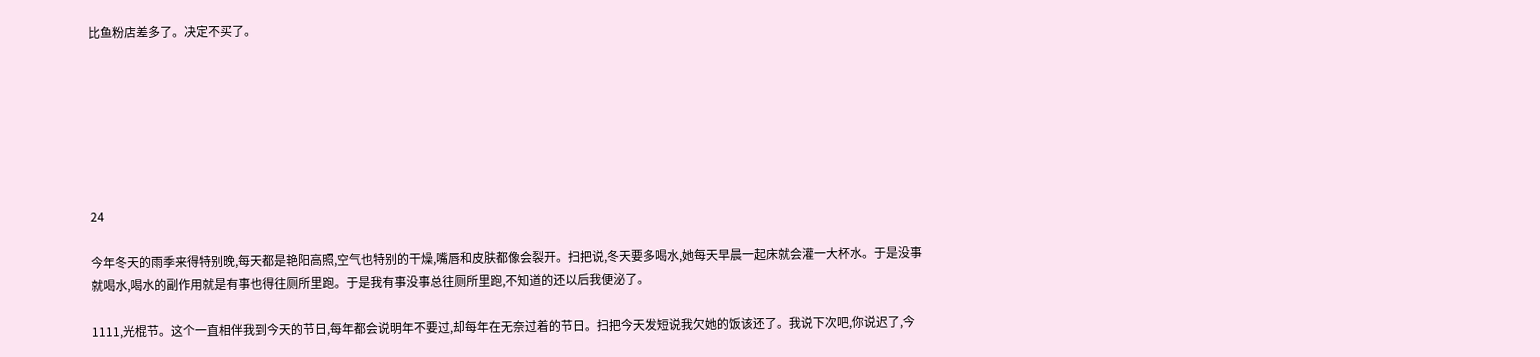比鱼粉店差多了。决定不买了。







24

今年冬天的雨季来得特别晚,每天都是艳阳高照,空气也特别的干燥,嘴唇和皮肤都像会裂开。扫把说,冬天要多喝水,她每天早晨一起床就会灌一大杯水。于是没事就喝水,喝水的副作用就是有事也得往厕所里跑。于是我有事没事总往厕所里跑,不知道的还以后我便泌了。

1111,光棍节。这个一直相伴我到今天的节日,每年都会说明年不要过,却每年在无奈过着的节日。扫把今天发短说我欠她的饭该还了。我说下次吧,你说迟了,今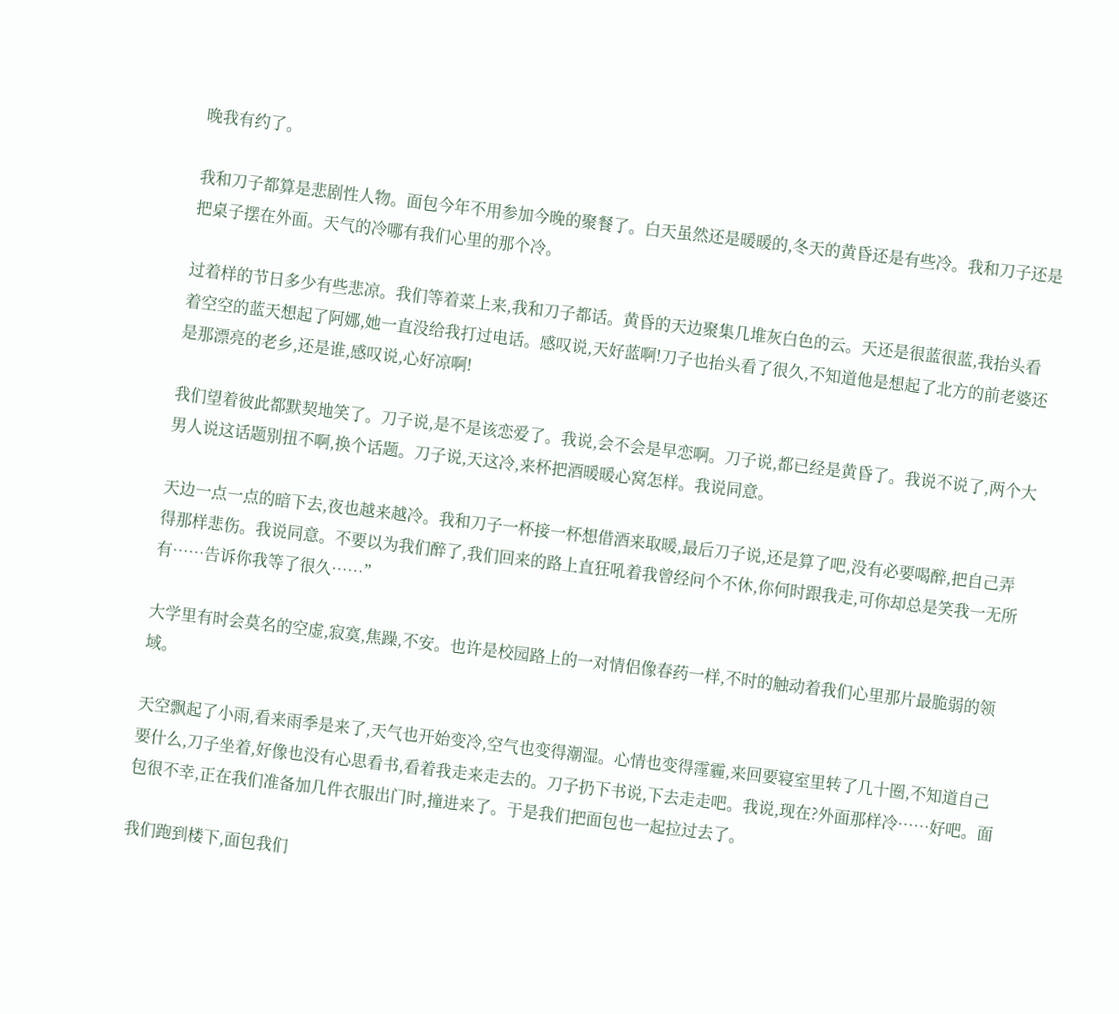晚我有约了。

我和刀子都算是悲剧性人物。面包今年不用参加今晚的聚餐了。白天虽然还是暖暖的,冬天的黄昏还是有些冷。我和刀子还是把桌子摆在外面。天气的冷哪有我们心里的那个冷。

过着样的节日多少有些悲凉。我们等着菜上来,我和刀子都话。黄昏的天边聚集几堆灰白色的云。天还是很蓝很蓝,我抬头看着空空的蓝天想起了阿娜,她一直没给我打过电话。感叹说,天好蓝啊!刀子也抬头看了很久,不知道他是想起了北方的前老婆还是那漂亮的老乡,还是谁,感叹说,心好凉啊!

我们望着彼此都默契地笑了。刀子说,是不是该恋爱了。我说,会不会是早恋啊。刀子说,都已经是黄昏了。我说不说了,两个大男人说这话题别扭不啊,换个话题。刀子说,天这冷,来杯把酒暖暖心窝怎样。我说同意。

天边一点一点的暗下去,夜也越来越冷。我和刀子一杯接一杯想借酒来取暖,最后刀子说,还是算了吧,没有必要喝醉,把自己弄得那样悲伤。我说同意。不要以为我们醉了,我们回来的路上直狂吼着我曾经问个不休,你何时跟我走,可你却总是笑我一无所有……告诉你我等了很久……”

大学里有时会莫名的空虚,寂寞,焦躁,不安。也许是校园路上的一对情侣像春药一样,不时的触动着我们心里那片最脆弱的领域。

天空飘起了小雨,看来雨季是来了,天气也开始变冷,空气也变得潮湿。心情也变得霪霾,来回要寝室里转了几十圈,不知道自己要什么,刀子坐着,好像也没有心思看书,看着我走来走去的。刀子扔下书说,下去走走吧。我说,现在?外面那样冷……好吧。面包很不幸,正在我们准备加几件衣服出门时,撞进来了。于是我们把面包也一起拉过去了。

我们跑到楼下,面包我们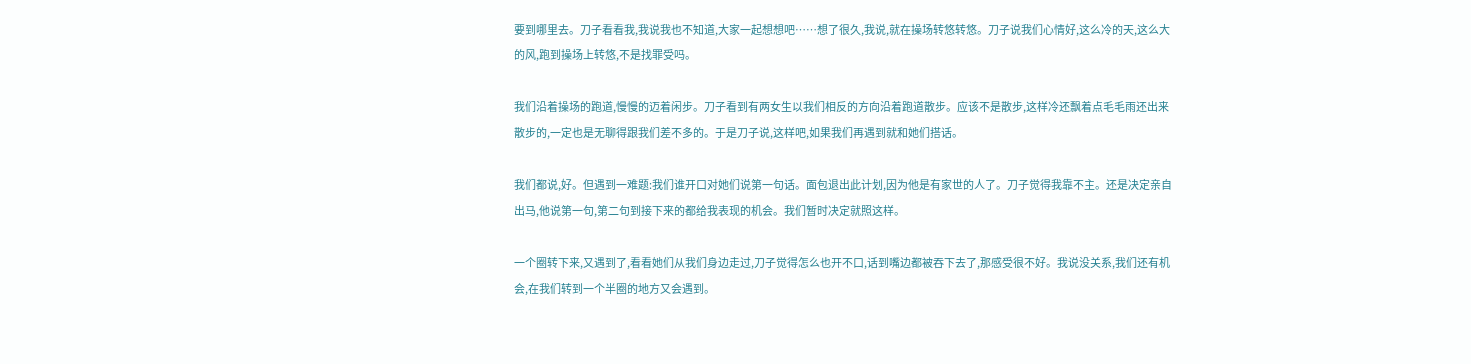要到哪里去。刀子看看我,我说我也不知道,大家一起想想吧……想了很久,我说,就在操场转悠转悠。刀子说我们心情好,这么冷的天,这么大的风,跑到操场上转悠,不是找罪受吗。

我们沿着操场的跑道,慢慢的迈着闲步。刀子看到有两女生以我们相反的方向沿着跑道散步。应该不是散步,这样冷还飘着点毛毛雨还出来散步的,一定也是无聊得跟我们差不多的。于是刀子说,这样吧,如果我们再遇到就和她们搭话。

我们都说,好。但遇到一难题:我们谁开口对她们说第一句话。面包退出此计划,因为他是有家世的人了。刀子觉得我靠不主。还是决定亲自出马,他说第一句,第二句到接下来的都给我表现的机会。我们暂时决定就照这样。

一个圈转下来,又遇到了,看看她们从我们身边走过,刀子觉得怎么也开不口,话到嘴边都被吞下去了,那感受很不好。我说没关系,我们还有机会,在我们转到一个半圈的地方又会遇到。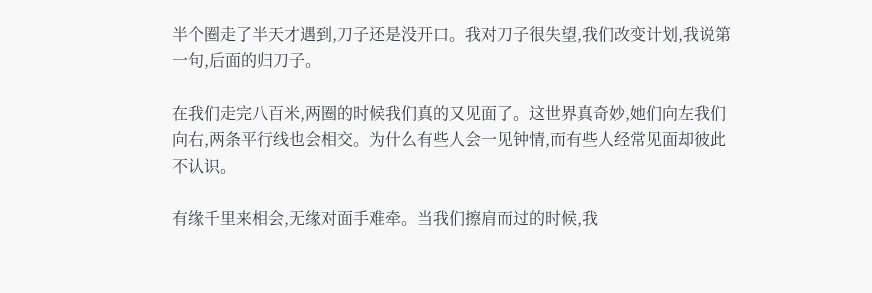半个圈走了半天才遇到,刀子还是没开口。我对刀子很失望,我们改变计划,我说第一句,后面的归刀子。

在我们走完八百米,两圈的时候我们真的又见面了。这世界真奇妙,她们向左我们向右,两条平行线也会相交。为什么有些人会一见钟情,而有些人经常见面却彼此不认识。

有缘千里来相会,无缘对面手难牵。当我们擦肩而过的时候,我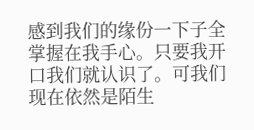感到我们的缘份一下子全掌握在我手心。只要我开口我们就认识了。可我们现在依然是陌生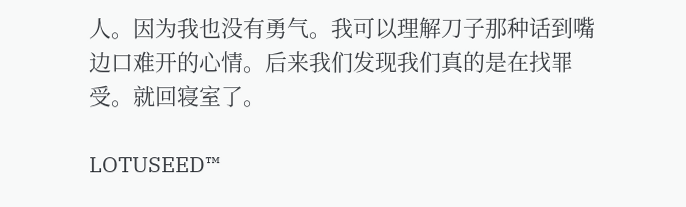人。因为我也没有勇气。我可以理解刀子那种话到嘴边口难开的心情。后来我们发现我们真的是在找罪受。就回寝室了。

LOTUSEED™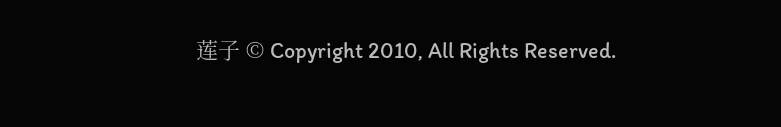莲子 © Copyright 2010, All Rights Reserved.